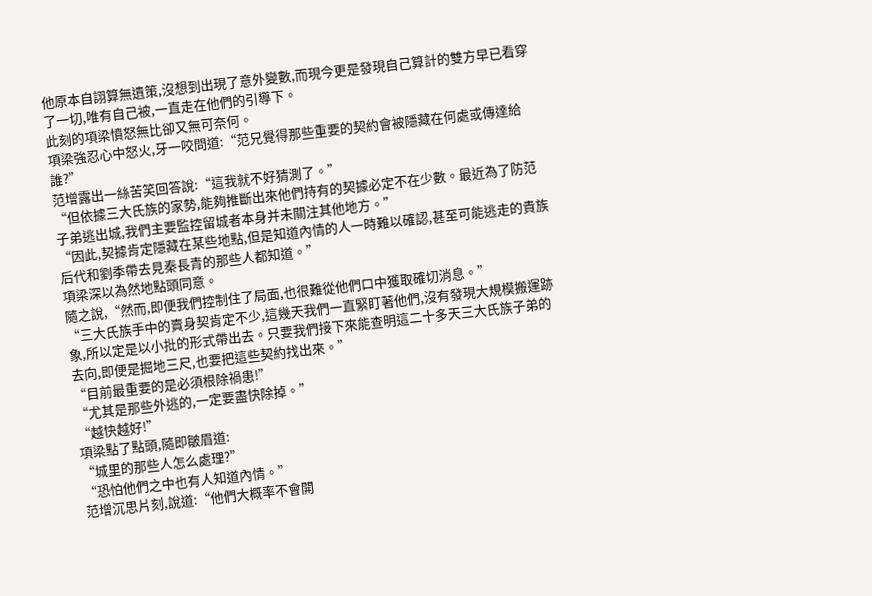他原本自詡算無遺策,沒想到出現了意外變數,而現今更是發現自己算計的雙方早已看穿了一切,唯有自己被,一直走在他們的引導下。
此刻的項梁憤怒無比卻又無可奈何。
項梁強忍心中怒火,牙一咬問道:“范兄覺得那些重要的契約會被隱藏在何處或傳達給誰?”
范增露出一絲苦笑回答說:“這我就不好猜測了。”
“但依據三大氏族的家勢,能夠推斷出來他們持有的契據必定不在少數。最近為了防范子弟逃出城,我們主要監控留城者本身并未關注其他地方。”
“因此,契據肯定隱藏在某些地點,但是知道內情的人一時難以確認,甚至可能逃走的貴族后代和劉季帶去見秦長青的那些人都知道。”
項梁深以為然地點頭同意。
隨之說,“然而,即便我們控制住了局面,也很難從他們口中獲取確切消息。”
“三大氏族手中的賣身契肯定不少,這幾天我們一直緊盯著他們,沒有發現大規模搬運跡象,所以定是以小批的形式帶出去。只要我們接下來能查明這二十多天三大氏族子弟的去向,即便是掘地三尺,也要把這些契約找出來。”
“目前最重要的是必須根除禍患!”
“尤其是那些外逃的,一定要盡快除掉。”
“越快越好!”
項梁點了點頭,隨即皺眉道:
“城里的那些人怎么處理?”
“恐怕他們之中也有人知道內情。”
范增沉思片刻,說道:“他們大概率不會開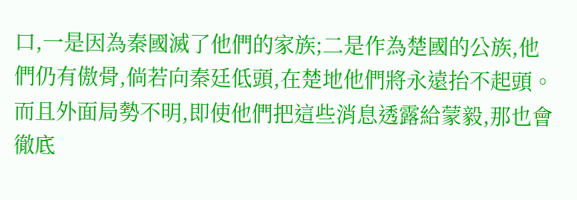口,一是因為秦國滅了他們的家族;二是作為楚國的公族,他們仍有傲骨,倘若向秦廷低頭,在楚地他們將永遠抬不起頭。而且外面局勢不明,即使他們把這些消息透露給蒙毅,那也會徹底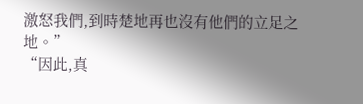激怒我們,到時楚地再也沒有他們的立足之地。”
“因此,真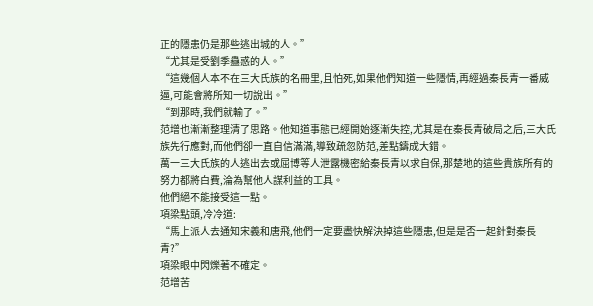正的隱患仍是那些逃出城的人。”
“尤其是受劉季蠱惑的人。”
“這幾個人本不在三大氏族的名冊里,且怕死,如果他們知道一些隱情,再經過秦長青一番威逼,可能會將所知一切說出。”
“到那時,我們就輸了。”
范增也漸漸整理清了思路。他知道事態已經開始逐漸失控,尤其是在秦長青破局之后,三大氏族先行應對,而他們卻一直自信滿滿,導致疏忽防范,差點鑄成大錯。
萬一三大氏族的人逃出去或屈博等人泄露機密給秦長青以求自保,那楚地的這些貴族所有的努力都將白費,淪為幫他人謀利益的工具。
他們絕不能接受這一點。
項梁點頭,冷冷道:
“馬上派人去通知宋義和唐飛,他們一定要盡快解決掉這些隱患,但是是否一起針對秦長青?”
項梁眼中閃爍著不確定。
范增苦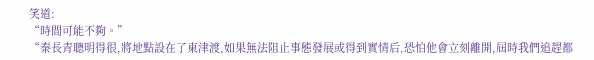笑道:
“時間可能不夠。”
“秦長青聰明得很,將地點設在了東津渡,如果無法阻止事態發展或得到實情后,恐怕他會立刻離開,屆時我們追趕都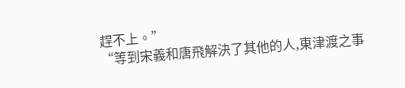趕不上。”
“等到宋義和唐飛解決了其他的人,東津渡之事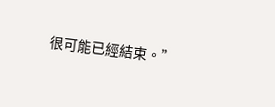很可能已經結束。”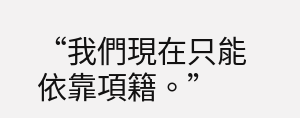“我們現在只能依靠項籍。”